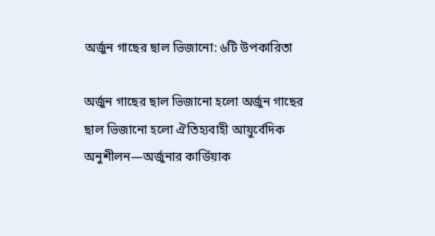অর্জুন গাছের ছাল ভিজানো: ৬টি উপকারিতা

অর্জুন গাছের ছাল ভিজানো হলো অর্জুন গাছের ছাল ভিজানো হলো ঐতিহ্যবাহী আয়ুর্বেদিক অনুশীলন—অর্জুনার কার্ডিয়াক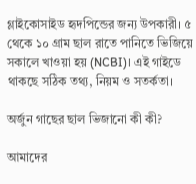গ্লাইকোসাইড হৃদপিন্ডের জন্য উপকারী। ৫ থেকে ১০ গ্রাম ছাল রাতে পানিতে ভিজিয়ে সকালে খাওয়া হয় (NCBI)। এই গাইডে থাকছে সঠিক তথ্য, নিয়ম ও সতর্কতা।

অর্জুন গাছের ছাল ভিজানো কী কী?

আমাদের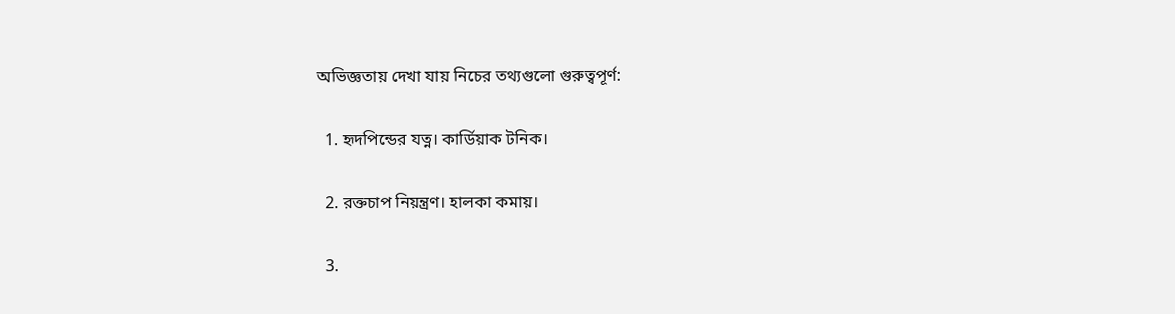অভিজ্ঞতায় দেখা যায় নিচের তথ্যগুলো গুরুত্বপূর্ণ:

  1. হৃদপিন্ডের যত্ন। কার্ডিয়াক টনিক।

  2. রক্তচাপ নিয়ন্ত্রণ। হালকা কমায়।

  3.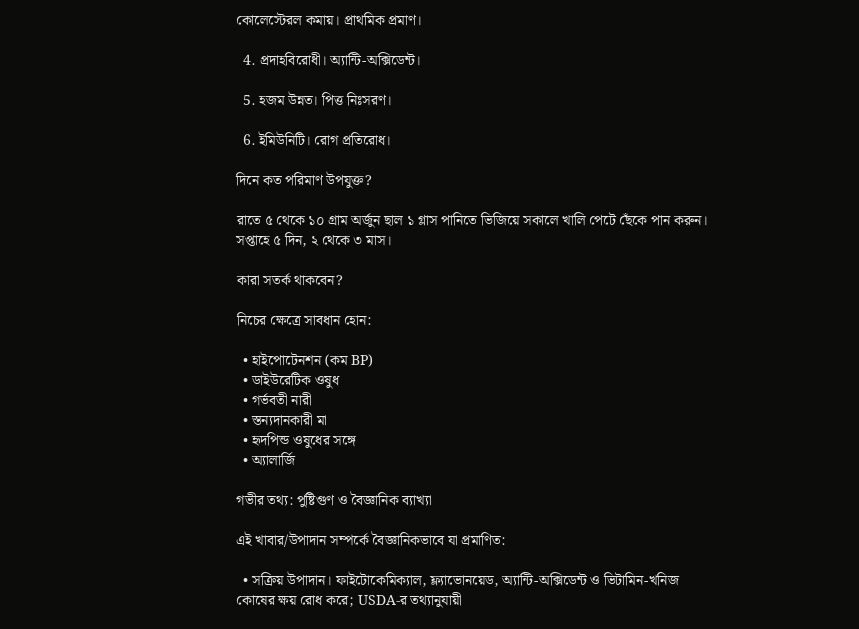কোলেস্টেরল কমায়। প্রাথমিক প্রমাণ।

  4. প্রদাহবিরোধী। অ্যান্টি-অক্সিডেন্ট।

  5. হজম উন্নত। পিত্ত নিঃসরণ।

  6. ইমিউনিটি। রোগ প্রতিরোধ।

দিনে কত পরিমাণ উপযুক্ত?

রাতে ৫ থেকে ১০ গ্রাম অর্জুন ছাল ১ গ্লাস পানিতে ভিজিয়ে সকালে খালি পেটে ছেঁকে পান করুন। সপ্তাহে ৫ দিন, ২ থেকে ৩ মাস।

কারা সতর্ক থাকবেন?

নিচের ক্ষেত্রে সাবধান হোন:

  • হাইপোটেনশন (কম BP)
  • ডাইউরেটিক ওষুধ
  • গর্ভবতী নারী
  • স্তন্যদানকারী মা
  • হৃদপিন্ড ওষুধের সঙ্গে
  • অ্যালার্জি

গভীর তথ্য: পুষ্টিগুণ ও বৈজ্ঞানিক ব্যাখ্যা

এই খাবার/উপাদান সম্পর্কে বৈজ্ঞানিকভাবে যা প্রমাণিত:

  • সক্রিয় উপাদান। ফাইটোকেমিক্যাল, ফ্ল্যাভোনয়েড, অ্যান্টি-অক্সিডেন্ট ও ভিটামিন-খনিজ কোষের ক্ষয় রোধ করে; USDA-র তথ্যানুযায়ী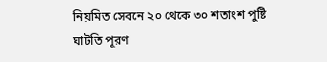নিয়মিত সেবনে ২০ থেকে ৩০ শতাংশ পুষ্টি ঘাটতি পূরণ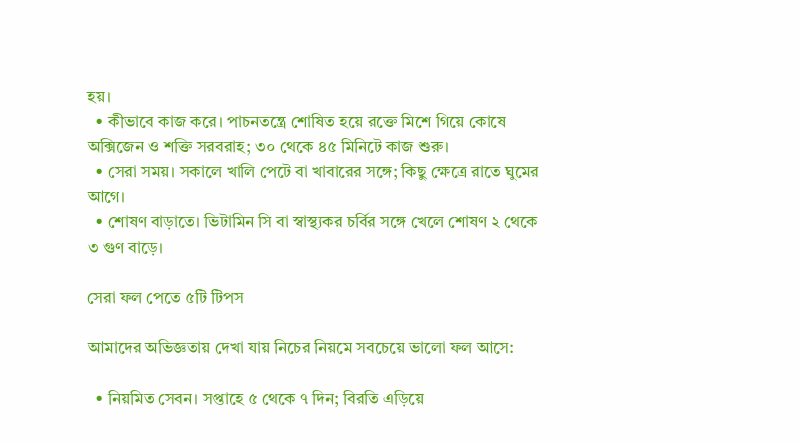হয়।
  • কীভাবে কাজ করে। পাচনতন্ত্রে শোষিত হয়ে রক্তে মিশে গিয়ে কোষে অক্সিজেন ও শক্তি সরবরাহ; ৩০ থেকে ৪৫ মিনিটে কাজ শুরু।
  • সেরা সময়। সকালে খালি পেটে বা খাবারের সঙ্গে; কিছু ক্ষেত্রে রাতে ঘুমের আগে।
  • শোষণ বাড়াতে। ভিটামিন সি বা স্বাস্থ্যকর চর্বির সঙ্গে খেলে শোষণ ২ থেকে ৩ গুণ বাড়ে।

সেরা ফল পেতে ৫টি টিপস

আমাদের অভিজ্ঞতায় দেখা যায় নিচের নিয়মে সবচেয়ে ভালো ফল আসে:

  • নিয়মিত সেবন। সপ্তাহে ৫ থেকে ৭ দিন; বিরতি এড়িয়ে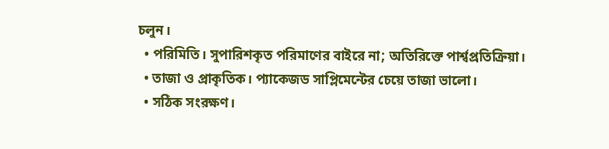চলুন।
  • পরিমিতি। সুপারিশকৃত পরিমাণের বাইরে না; অতিরিক্তে পার্শ্বপ্রতিক্রিয়া।
  • তাজা ও প্রাকৃতিক। প্যাকেজড সাপ্লিমেন্টের চেয়ে তাজা ভালো।
  • সঠিক সংরক্ষণ।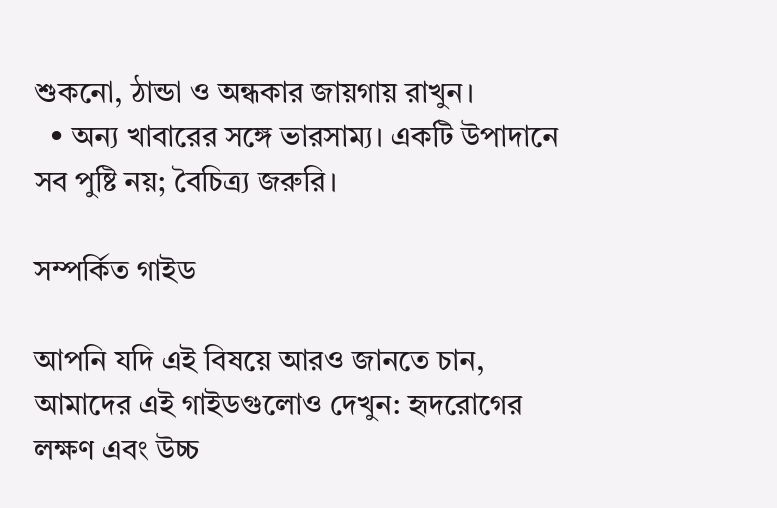শুকনো, ঠান্ডা ও অন্ধকার জায়গায় রাখুন।
  • অন্য খাবারের সঙ্গে ভারসাম্য। একটি উপাদানে সব পুষ্টি নয়; বৈচিত্র্য জরুরি।

সম্পর্কিত গাইড

আপনি যদি এই বিষয়ে আরও জানতে চান, আমাদের এই গাইডগুলোও দেখুন: হৃদরোগের লক্ষণ এবং উচ্চ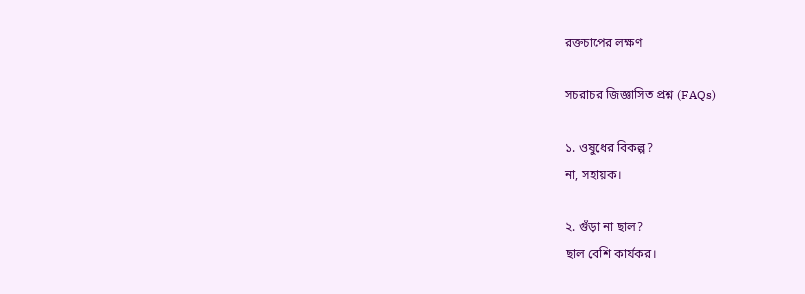রক্তচাপের লক্ষণ

সচরাচর জিজ্ঞাসিত প্রশ্ন (FAQs)

১. ওষুধের বিকল্প?
না, সহায়ক।

২. গুঁড়া না ছাল?
ছাল বেশি কার্যকর।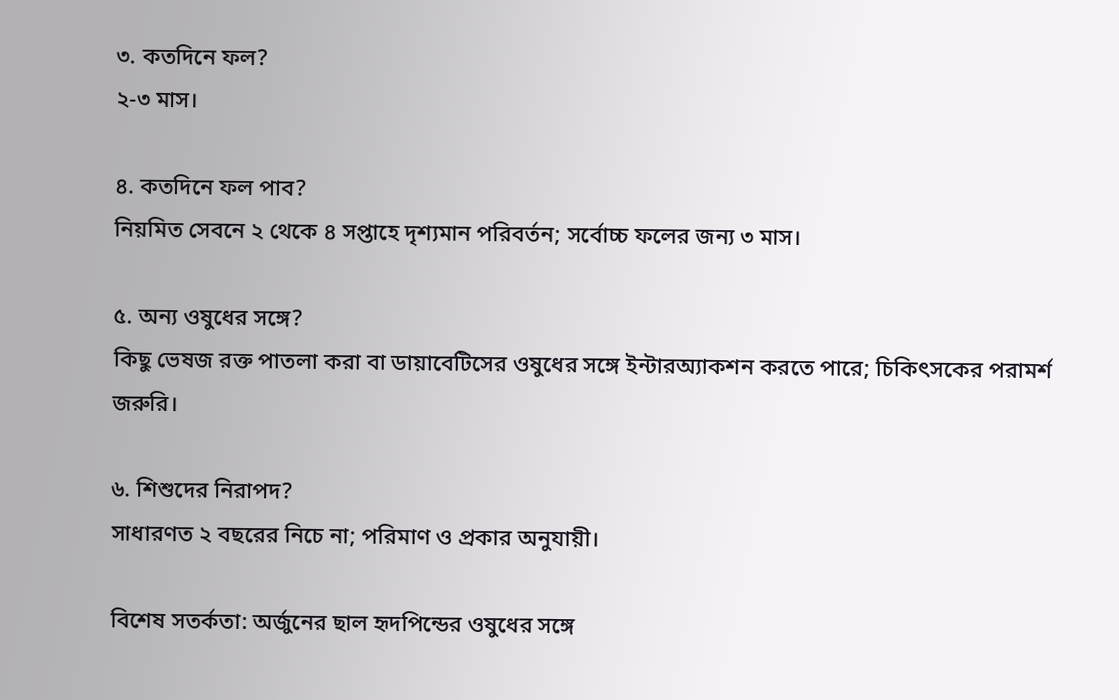৩. কতদিনে ফল?
২-৩ মাস।

৪. কতদিনে ফল পাব?
নিয়মিত সেবনে ২ থেকে ৪ সপ্তাহে দৃশ্যমান পরিবর্তন; সর্বোচ্চ ফলের জন্য ৩ মাস।

৫. অন্য ওষুধের সঙ্গে?
কিছু ভেষজ রক্ত পাতলা করা বা ডায়াবেটিসের ওষুধের সঙ্গে ইন্টারঅ্যাকশন করতে পারে; চিকিৎসকের পরামর্শ জরুরি।

৬. শিশুদের নিরাপদ?
সাধারণত ২ বছরের নিচে না; পরিমাণ ও প্রকার অনুযায়ী।

বিশেষ সতর্কতা: অর্জুনের ছাল হৃদপিন্ডের ওষুধের সঙ্গে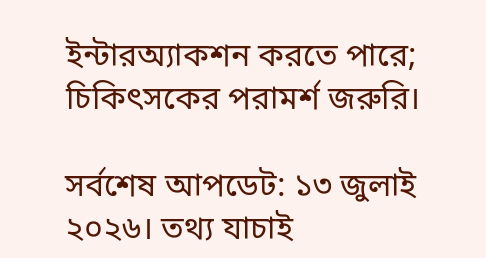ইন্টারঅ্যাকশন করতে পারে; চিকিৎসকের পরামর্শ জরুরি।

সর্বশেষ আপডেট: ১৩ জুলাই ২০২৬। তথ্য যাচাই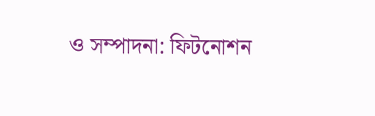ও সম্পাদনা: ফিটনোশন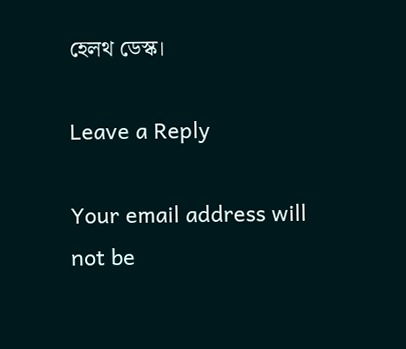হেলথ ডেস্ক।

Leave a Reply

Your email address will not be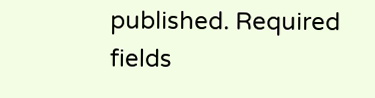published. Required fields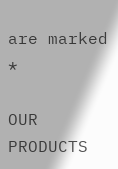are marked *

OUR PRODUCTS